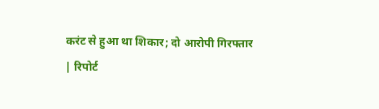करंट से हुआ था शिकार; दो आरोपी गिरफ्तार
| रिपोर्ट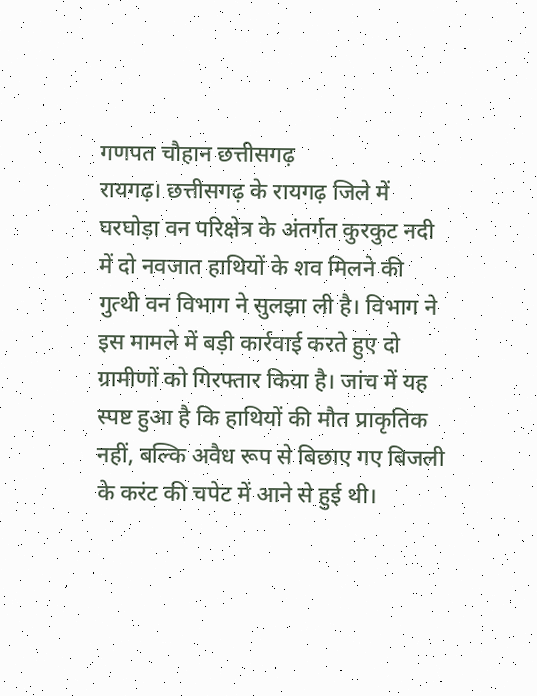गणपत चौहान छत्तीसगढ़
रायगढ़। छत्तीसगढ़ के रायगढ़ जिले में घरघोड़ा वन परिक्षेत्र के अंतर्गत कुरकुट नदी में दो नवजात हाथियों के शव मिलने की गुत्थी वन विभाग ने सुलझा ली है। विभाग ने इस मामले में बड़ी कार्रवाई करते हुए दो ग्रामीणों को गिरफ्तार किया है। जांच में यह स्पष्ट हुआ है कि हाथियों की मौत प्राकृतिक नहीं, बल्कि अवैध रूप से बिछाए गए बिजली के करंट की चपेट में आने से हुई थी।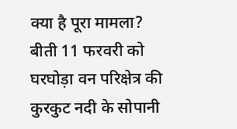क्या है पूरा मामला?
बीती 11 फरवरी को घरघोड़ा वन परिक्षेत्र की कुरकुट नदी के सोपानी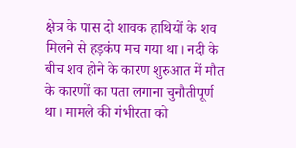क्षेत्र के पास दो शावक हाथियों के शव मिलने से हड़कंप मच गया था। नदी के बीच शव होने के कारण शुरुआत में मौत के कारणों का पता लगाना चुनौतीपूर्ण था। मामले की गंभीरता को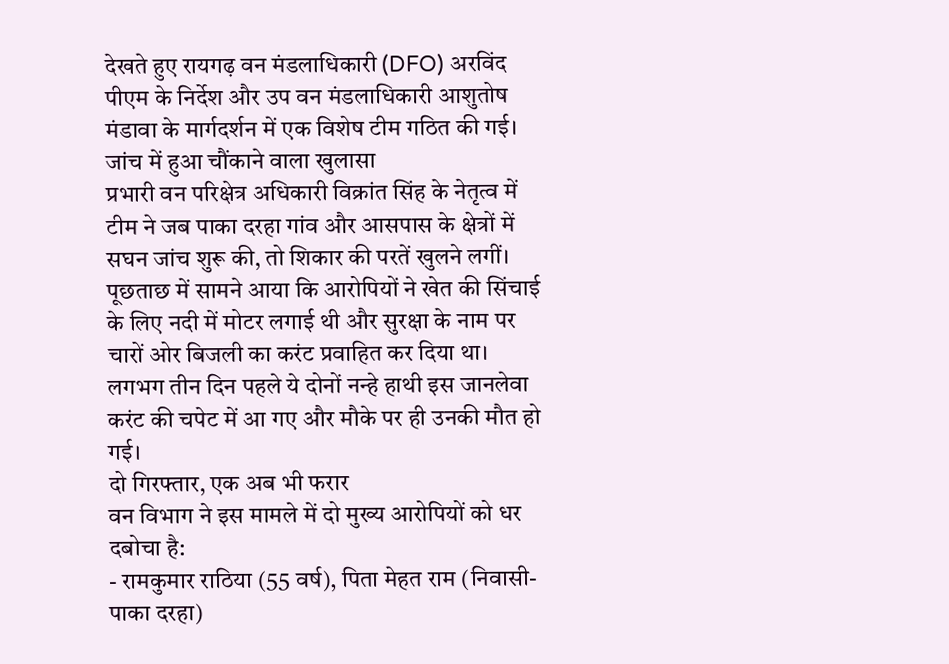देखते हुए रायगढ़ वन मंडलाधिकारी (DFO) अरविंद पीएम के निर्देश और उप वन मंडलाधिकारी आशुतोष मंडावा के मार्गदर्शन में एक विशेष टीम गठित की गई।
जांच में हुआ चौंकाने वाला खुलासा
प्रभारी वन परिक्षेत्र अधिकारी विक्रांत सिंह के नेतृत्व में टीम ने जब पाका दरहा गांव और आसपास के क्षेत्रों में सघन जांच शुरू की, तो शिकार की परतें खुलने लगीं। पूछताछ में सामने आया कि आरोपियों ने खेत की सिंचाई के लिए नदी में मोटर लगाई थी और सुरक्षा के नाम पर चारों ओर बिजली का करंट प्रवाहित कर दिया था। लगभग तीन दिन पहले ये दोनों नन्हे हाथी इस जानलेवा करंट की चपेट में आ गए और मौके पर ही उनकी मौत हो गई।
दो गिरफ्तार, एक अब भी फरार
वन विभाग ने इस मामले में दो मुख्य आरोपियों को धर दबोचा है:
- रामकुमार राठिया (55 वर्ष), पिता मेहत राम (निवासी- पाका दरहा)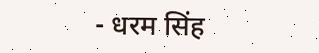- धरम सिंह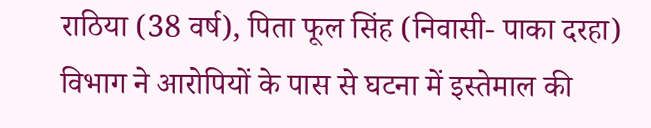राठिया (38 वर्ष), पिता फूल सिंह (निवासी- पाका दरहा)
विभाग ने आरोपियों के पास से घटना में इस्तेमाल की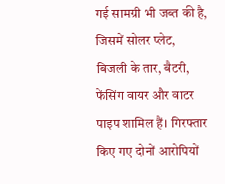गई सामग्री भी जब्त की है, जिसमें सोलर प्लेट, बिजली के तार, बैटरी, फेंसिंग वायर और वाटर पाइप शामिल हैं। गिरफ्तार किए गए दोनों आरोपियों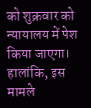को शुक्रवार को न्यायालय में पेश किया जाएगा। हालांकि, इस मामले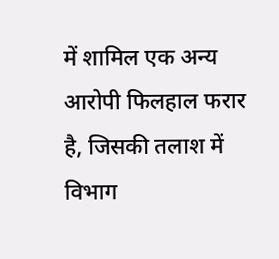में शामिल एक अन्य आरोपी फिलहाल फरार है, जिसकी तलाश में विभाग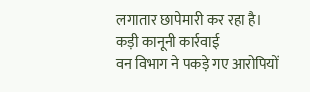लगातार छापेमारी कर रहा है।
कड़ी कानूनी कार्रवाई
वन विभाग ने पकड़े गए आरोपियों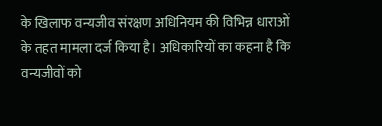के खिलाफ वन्यजीव संरक्षण अधिनियम की विभिन्न धाराओं के तहत मामला दर्ज किया है। अधिकारियों का कहना है कि वन्यजीवों को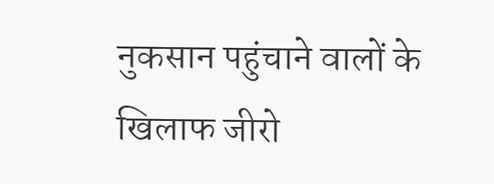नुकसान पहुंचाने वालों के खिलाफ जीरो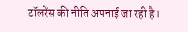टॉलरेंस की नीति अपनाई जा रही है।